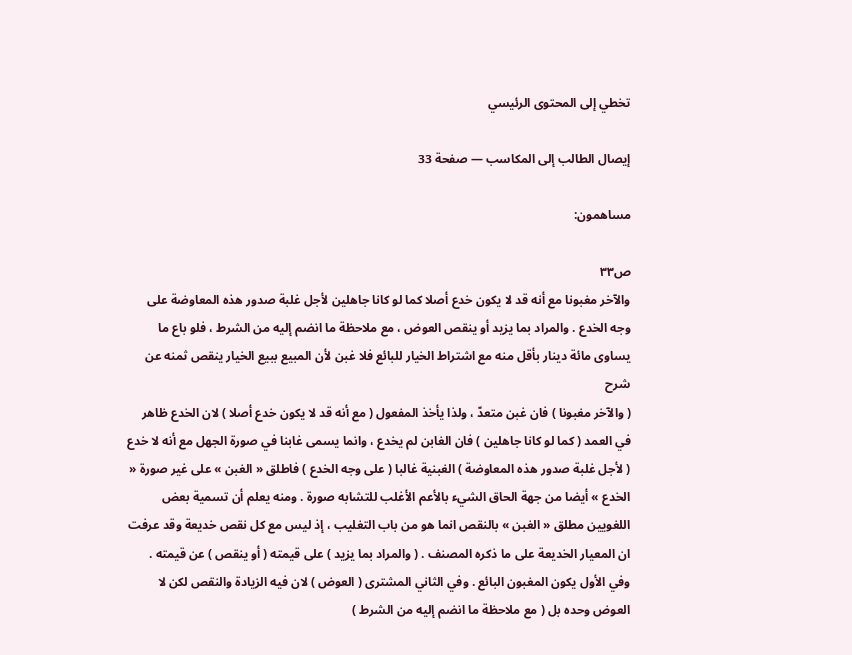تخطي إلى المحتوى الرئيسي

إيصال الطالب إلى المكاسب — صفحة 33

مساهمون:

ص٣٣
والآخر مغبونا مع أنه قد لا يكون خدع أصلا كما لو كانا جاهلين لأجل غلبة صدور هذه المعاوضة على وجه الخدع . والمراد بما يزيد أو ينقص العوض ، مع ملاحظة ما انضم إليه من الشرط ، فلو باع ما يساوى مائة دينار بأقل منه مع اشتراط الخيار للبائع فلا غبن لأن المبيع ببيع الخيار ينقص ثمنه عن
شرح
( والآخر مغبونا ) فان غبن متعدّ ، ولذا يأخذ المفعول ( مع أنه قد لا يكون خدع أصلا ) لان الخدع ظاهر في العمد ( كما لو كانا جاهلين ) فان الغابن لم يخدع ، وانما يسمى غابنا في صورة الجهل مع أنه لا خدع ( لأجل غلبة صدور هذه المعاوضة ) الغبنية غالبا ( على وجه الخدع ) فاطلق « الغبن » على غير صورة « الخدع » أيضا من جهة الحاق الشيء بالأعم الأغلب للتشابه صورة . ومنه يعلم أن تسمية بعض اللغويين مطلق « الغبن » بالنقص انما هو من باب التغليب ، إذ ليس مع كل نقص خديعة وقد عرفت ان المعيار الخديعة على ما ذكره المصنف . ( والمراد بما يزيد ) على قيمته ( أو ينقص ) عن قيمته . وفي الأول يكون المغبون البائع . وفي الثاني المشترى ( العوض ) لان فيه الزيادة والنقص لكن لا العوض وحده بل ( مع ملاحظة ما انضم إليه من الشرط )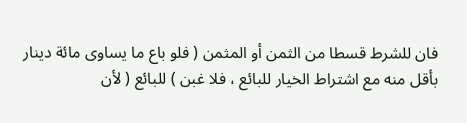فان للشرط قسطا من الثمن أو المثمن ( فلو باع ما يساوى مائة دينار بأقل منه مع اشتراط الخيار للبائع ، فلا غبن ) للبائع ( لأن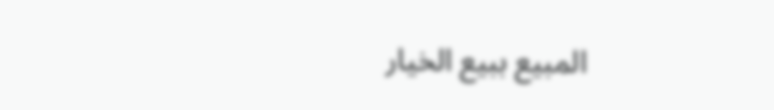المبيع ببيع الخيار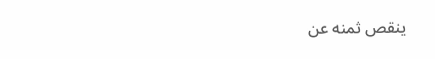ينقص ثمنه عن